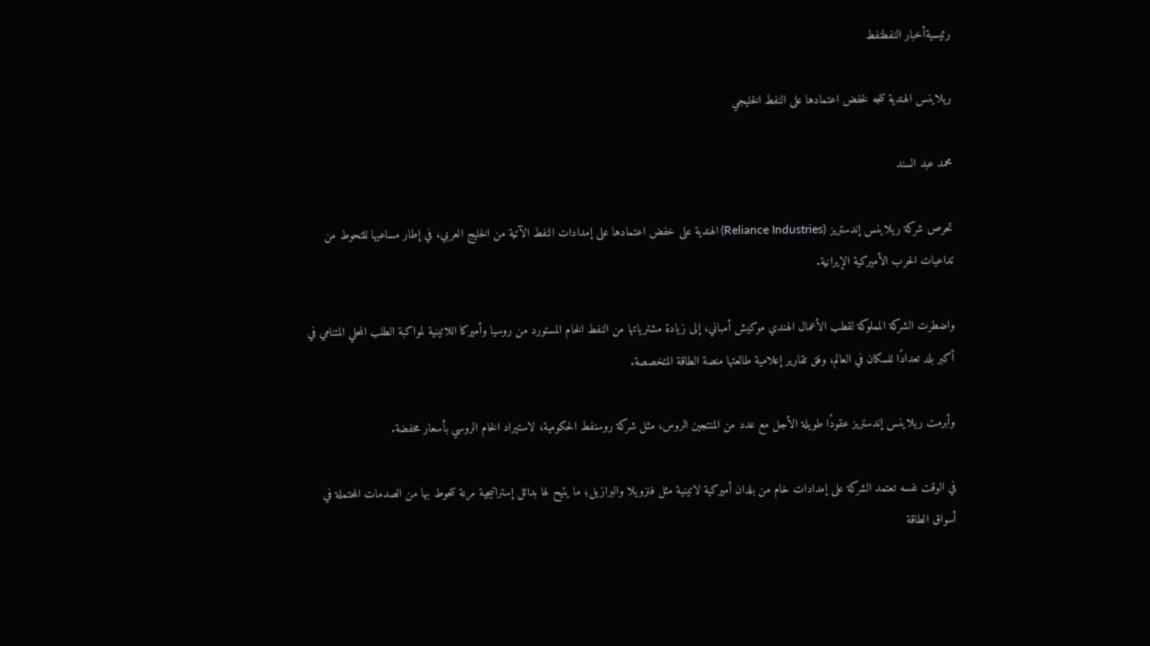رئيسيةأخبار النفطنفط

ريلاينس الهندية تتجه لخفض اعتمادها على النفط الخليجي

محمد عبد السند

تحرص شركة ريلاينس إندستريز (Reliance Industries) الهندية على خفض اعتمادها على إمدادات النفط الآتية من الخليج العربي، في إطار مساعيها للتحوط من تداعيات الحرب الأميركية الإيرانية.

واضطرت الشركة المملوكة لقطب الأعمال الهندي موكيش أمباني، إلى زيادة مشترياتها من النفط الخام المستورد من روسيا وأميركا اللاتينية لمواكبة الطلب المحلي المتنامي في أكبر بلد تعدادًا للسكان في العالم، وفق تقارير إعلامية طالعتها منصة الطاقة المتخصصة.

وأبرمت ريلاينس إندستريز عقودًا طويلة الأجل مع عدد من المنتجين الروس، مثل شركة روسنفط الحكومية، لاستيراد الخام الروسي بأسعار مخفضة.

في الوقت نفسه تعتمد الشركة على إمدادات خام من بلدان أميركية لاتينية مثل فنزويلا والبرازيل؛ ما يتيح لها بدائل إستراتيجية مرنة تتحوط بها من الصدمات المحتملة في أسواق الطاقة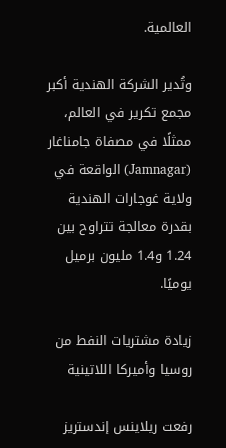العالمية.

وتُدير الشركة الهندية أكبر مجمع تكرير في العالم، ممثلًا في مصفاة جامناغار (Jamnagar) الواقعة في ولاية غوجارات الهندية بقدرة معالجة تتراوح بين 1.24 و1.4 مليون برميل يوميًا.

زيادة مشتريات النفط من روسيا وأميركا اللاتينية

رفعت ريلاينس إندستريز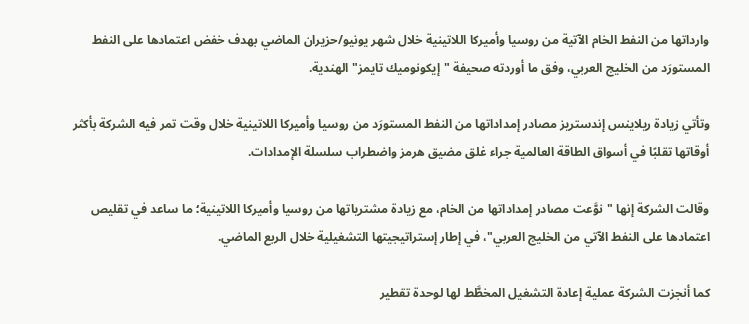وارداتها من النفط الخام الآتية من روسيا وأميركا اللاتينية خلال شهر يونيو/حزيران الماضي بهدف خفض اعتمادها على النفط المستورَد من الخليج العربي، وفق ما أوردته صحيفة "إيكونوميك تايمز" الهندية.

وتأتي زيادة ريلاينس إندستريز مصادر إمداداتها من النفط المستورَد من روسيا وأميركا اللاتينية خلال وقت تمر فيه الشركة بأكثر أوقاتها تقلبًا في أسواق الطاقة العالمية جراء غلق مضيق هرمز واضطراب سلسلة الإمدادات.

وقالت الشركة إنها "نوَّعت مصادر إمداداتها من الخام، مع زيادة مشترياتها من روسيا وأميركا اللاتينية؛ ما ساعد في تقليص اعتمادها على النفط الآتي من الخليج العربي"، في إطار إستراتيجيتها التشغيلية خلال الربع الماضي.

كما أنجزت الشركة عملية إعادة التشغيل المخطَّط لها لوحدة تقطير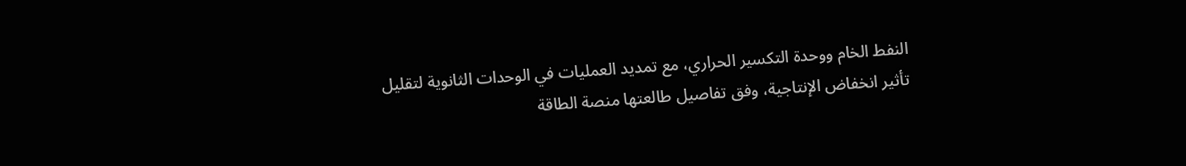النفط الخام ووحدة التكسير الحراري، مع تمديد العمليات في الوحدات الثانوية لتقليل تأثير انخفاض الإنتاجية، وفق تفاصيل طالعتها منصة الطاقة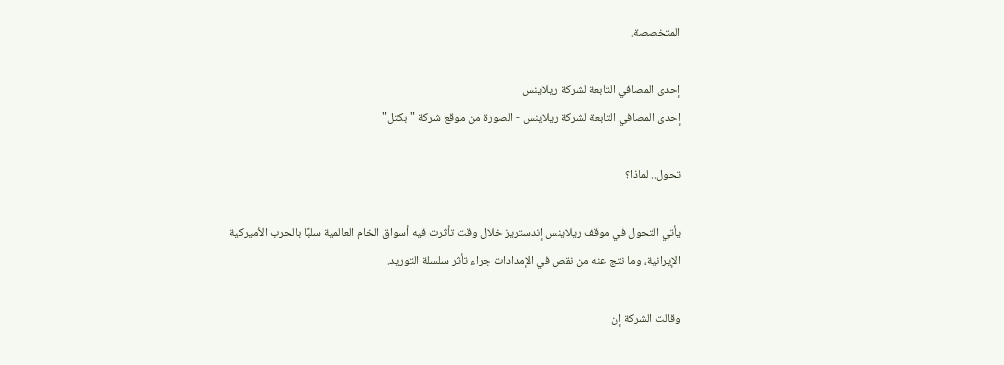المتخصصة.

إحدى المصافي التابعة لشركة ريلاينس
إحدى المصافي التابعة لشركة ريلاينس - الصورة من موقع شركة "بكتل"

تحول.. لماذا؟

يأتي التحول في موقف ريلاينس إندستريز خلال وقت تأثرت فيه أسواق الخام العالمية سلبًا بالحرب الأميركية الإيرانية، وما نتج عنه من نقص في الإمدادات جراء تأثر سلسلة التوريد.

وقالت الشركة إن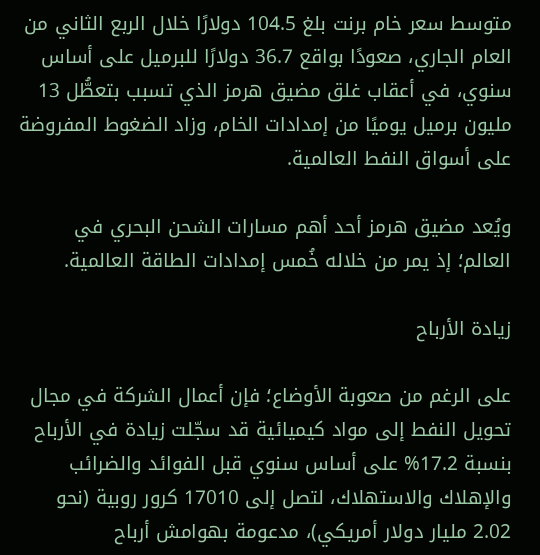متوسط سعر خام برنت بلغ 104.5 دولارًا خلال الربع الثاني من العام الجاري، صعودًا بواقع 36.7 دولارًا للبرميل على أساس سنوي، في أعقاب غلق مضيق هرمز الذي تسبب بتعطُّل 13 مليون برميل يوميًا من إمدادات الخام، وزاد الضغوط المفروضة على أسواق النفط العالمية.

ويُعد مضيق هرمز أحد أهم مسارات الشحن البحري في العالم؛ إذ يمر من خلاله خُمس إمدادات الطاقة العالمية.

زيادة الأرباح

على الرغم من صعوبة الأوضاع؛ فإن أعمال الشركة في مجال تحويل النفط إلى مواد كيميائية قد سجّلت زيادة في الأرباح بنسبة 17.2% على أساس سنوي قبل الفوائد والضرائب والإهلاك والاستهلاك، لتصل إلى 17010 كرور روبية (نحو 2.02 مليار دولار أمريكي)، مدعومة بهوامش أرباح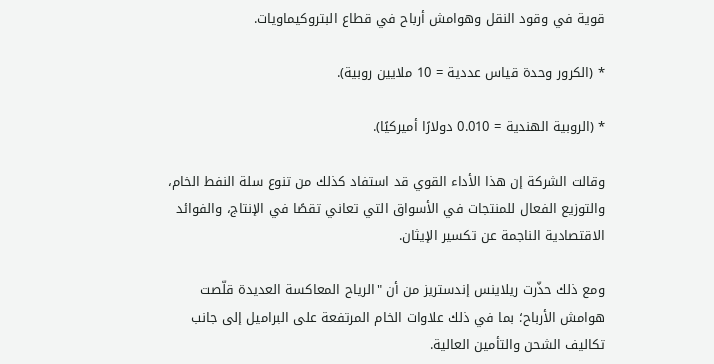قوية في وقود النقل وهوامش أرباح في قطاع البتروكيماويات.

* (الكرور وحدة قياس عددية = 10 ملايين روبية).

* (الروبية الهندية = 0.010 دولارًا أميركيًا).

وقالت الشركة إن هذا الأداء القوي قد استفاد كذلك من تنوع سلة النفط الخام، والتوزيع الفعال للمنتجات في الأسواق التي تعاني تقصًا في الإنتاج، والفوائد الاقتصادية الناجمة عن تكسير الإيثان.

ومع ذلك حذّرت ريلاينس إندستريز من أن "الرياح المعاكسة العديدة قلّصت هوامش الأرباح؛ بما في ذلك علاوات الخام المرتفعة على البراميل إلى جانب تكاليف الشحن والتأمين العالية.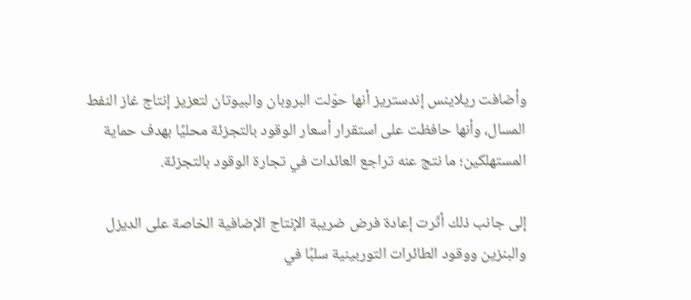وأضافت ريلاينس إندستريز أنها حوّلت البروبان والبيوتان لتعزيز إنتاج غاز النفط المسال، وأنها حافظت على استقرار أسعار الوقود بالتجزئة محليًا بهدف حماية المستهلكين؛ ما نتج عنه تراجع العائدات في تجارة الوقود بالتجزئة.

إلى جانب ذلك أثّرت إعادة فرض ضريبة الإنتاج الإضافية الخاصة على الديزل والبنزين ووقود الطائرات التوربينية سلبًا في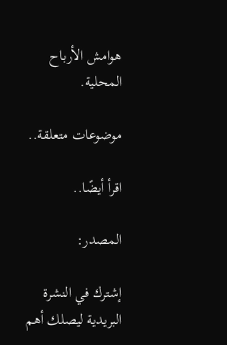هوامش الأرباح المحلية.

موضوعات متعلقة..

اقرأ أيضًا..

المصدر:

إشترك في النشرة البريدية ليصلك أهم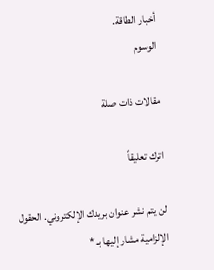أخبار الطاقة.
الوسوم

مقالات ذات صلة

اترك تعليقاً

لن يتم نشر عنوان بريدك الإلكتروني. الحقول الإلزامية مشار إليها بـ *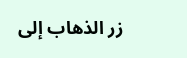زر الذهاب إلى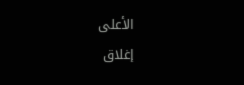الأعلى
إغلاق